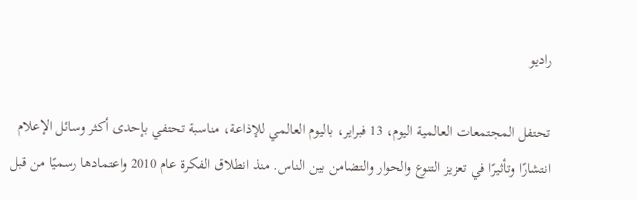راديو

تحتفل المجتمعات العالمية اليوم، 13 فبراير، باليوم العالمي للإذاعة، مناسبة تحتفي بإحدى أكثر وسائل الإعلام انتشارًا وتأثيرًا في تعزيز التنوع والحوار والتضامن بين الناس. منذ انطلاق الفكرة عام 2010 واعتمادها رسميًا من قبل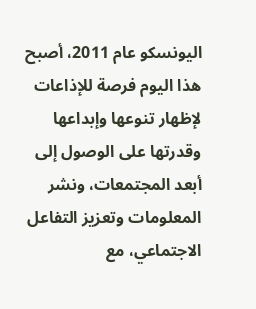اليونسكو عام 2011، أصبح هذا اليوم فرصة للإذاعات لإظهار تنوعها وإبداعها وقدرتها على الوصول إلى أبعد المجتمعات، ونشر المعلومات وتعزيز التفاعل الاجتماعي، مع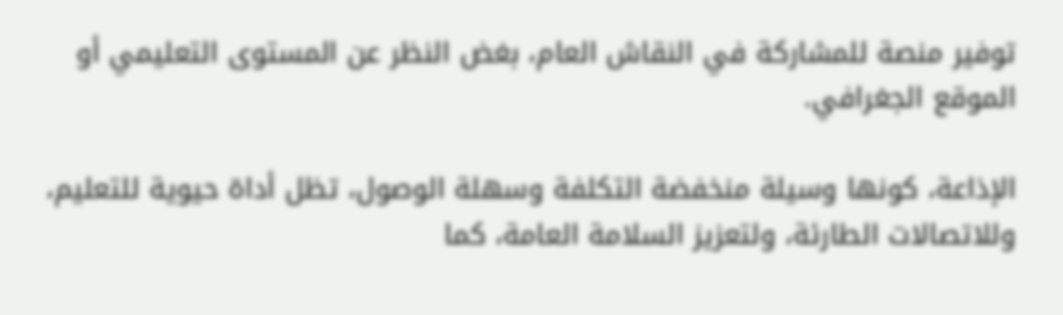توفير منصة للمشاركة في النقاش العام، بغض النظر عن المستوى التعليمي أو الموقع الجغرافي.

الإذاعة، كونها وسيلة منخفضة التكلفة وسهلة الوصول، تظل أداة حيوية للتعليم، وللاتصالات الطارئة، ولتعزيز السلامة العامة، كما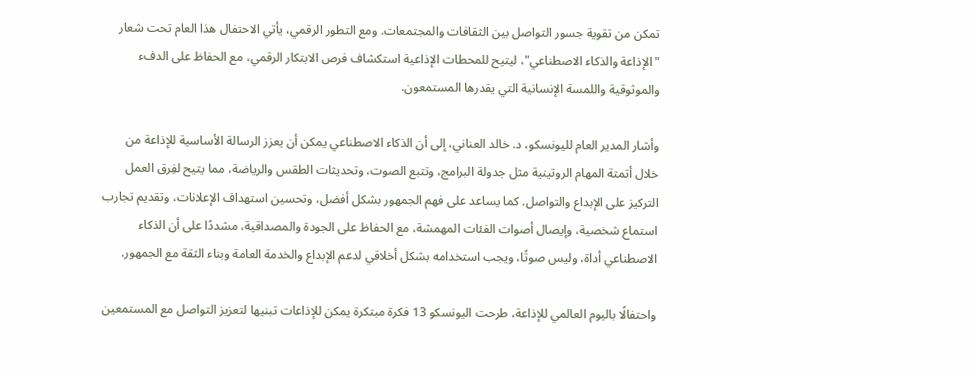تمكن من تقوية جسور التواصل بين الثقافات والمجتمعات. ومع التطور الرقمي، يأتي الاحتفال هذا العام تحت شعار "الإذاعة والذكاء الاصطناعي"، ليتيح للمحطات الإذاعية استكشاف فرص الابتكار الرقمي، مع الحفاظ على الدفء والموثوقية واللمسة الإنسانية التي يقدرها المستمعون.

وأشار المدير العام لليونسكو، د. خالد العناني، إلى أن الذكاء الاصطناعي يمكن أن يعزز الرسالة الأساسية للإذاعة من خلال أتمتة المهام الروتينية مثل جدولة البرامج، وتتبع الصوت، وتحديثات الطقس والرياضة، مما يتيح لفِرق العمل التركيز على الإبداع والتواصل. كما يساعد على فهم الجمهور بشكل أفضل، وتحسين استهداف الإعلانات، وتقديم تجارب استماع شخصية، وإيصال أصوات الفئات المهمشة، مع الحفاظ على الجودة والمصداقية، مشددًا على أن الذكاء الاصطناعي أداة، وليس صوتًا، ويجب استخدامه بشكل أخلاقي لدعم الإبداع والخدمة العامة وبناء الثقة مع الجمهور.

واحتفالًا باليوم العالمي للإذاعة، طرحت اليونسكو 13 فكرة مبتكرة يمكن للإذاعات تبنيها لتعزيز التواصل مع المستمعين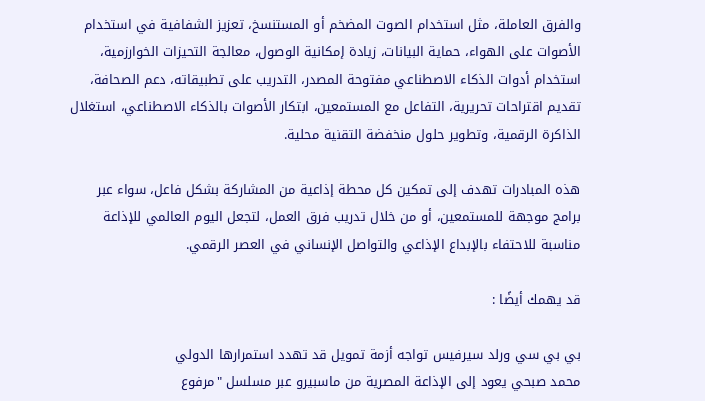والفرق العاملة، مثل استخدام الصوت المضخم أو المستنسخ، تعزيز الشفافية في استخدام الأصوات على الهواء، حماية البيانات، زيادة إمكانية الوصول، معالجة التحيزات الخوارزمية، استخدام أدوات الذكاء الاصطناعي مفتوحة المصدر، التدريب على تطبيقاته، دعم الصحافة، تقديم اقتراحات تحريرية، التفاعل مع المستمعين، ابتكار الأصوات بالذكاء الاصطناعي، استغلال الذاكرة الرقمية، وتطوير حلول منخفضة التقنية محلية.

هذه المبادرات تهدف إلى تمكين كل محطة إذاعية من المشاركة بشكل فاعل، سواء عبر برامج موجهة للمستمعين، أو من خلال تدريب فرق العمل، لتجعل اليوم العالمي للإذاعة مناسبة للاحتفاء بالإبداع الإذاعي والتواصل الإنساني في العصر الرقمي.

قد يهمك أيضًا :

بي بي سي ورلد سيرفيس تواجه أزمة تمويل قد تهدد استمرارها الدولي
محمد صبحي يعود إلى الإذاعة المصرية من ماسبيرو عبر مسلسل "مرفوع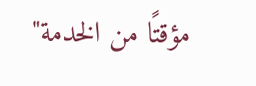مؤقتًا من الخدمة"